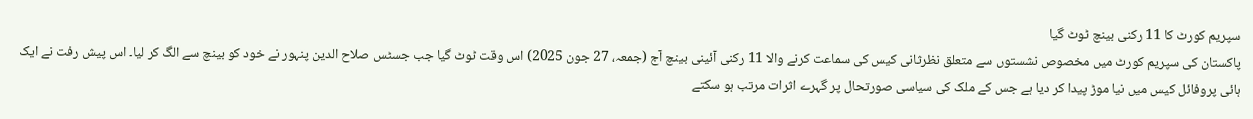سپریم کورٹ کا 11 رکنی بینچ ٹوٹ گیا
پاکستان کی سپریم کورٹ میں مخصوص نشستوں سے متعلق نظرثانی کیس کی سماعت کرنے والا 11 رکنی آئینی بینچ آج (جمعہ، 27 جون 2025) اس وقت ٹوٹ گیا جب جسٹس صلاح الدین پنہور نے خود کو بینچ سے الگ کر لیا۔ اس پیش رفت نے ایک ہائی پروفائل کیس میں نیا موڑ پیدا کر دیا ہے جس کے ملک کی سیاسی صورتحال پر گہرے اثرات مرتب ہو سکتے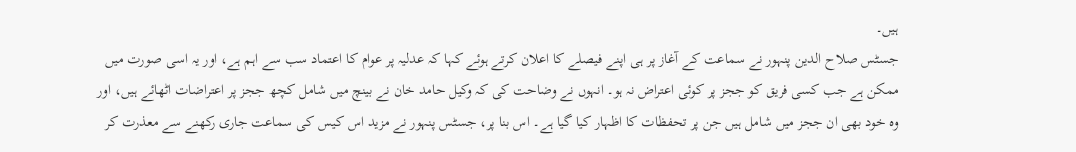ہیں۔
جسٹس صلاح الدین پنہور نے سماعت کے آغاز پر ہی اپنے فیصلے کا اعلان کرتے ہوئے کہا کہ عدلیہ پر عوام کا اعتماد سب سے اہم ہے، اور یہ اسی صورت میں ممکن ہے جب کسی فریق کو ججز پر کوئی اعتراض نہ ہو۔ انہوں نے وضاحت کی کہ وکیل حامد خان نے بینچ میں شامل کچھ ججز پر اعتراضات اٹھائے ہیں، اور وہ خود بھی ان ججز میں شامل ہیں جن پر تحفظات کا اظہار کیا گیا ہے۔ اس بنا پر، جسٹس پنہور نے مزید اس کیس کی سماعت جاری رکھنے سے معذرت کر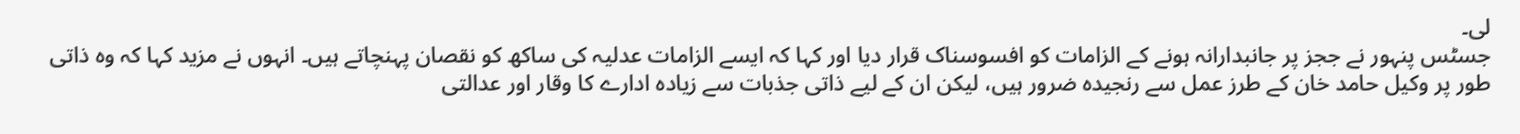لی۔
جسٹس پنہور نے ججز پر جانبدارانہ ہونے کے الزامات کو افسوسناک قرار دیا اور کہا کہ ایسے الزامات عدلیہ کی ساکھ کو نقصان پہنچاتے ہیں۔ انہوں نے مزید کہا کہ وہ ذاتی طور پر وکیل حامد خان کے طرز عمل سے رنجیدہ ضرور ہیں، لیکن ان کے لیے ذاتی جذبات سے زیادہ ادارے کا وقار اور عدالتی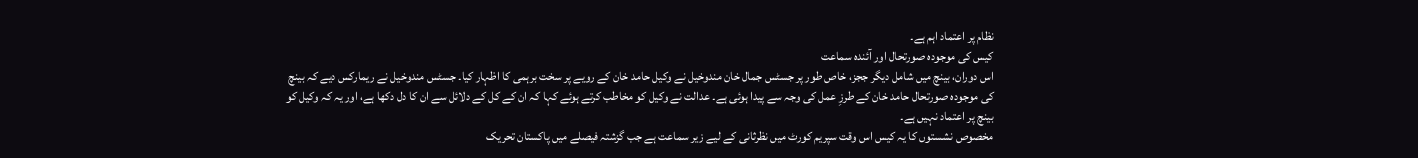نظام پر اعتماد اہم ہے۔
کیس کی موجودہ صورتحال اور آئندہ سماعت
اس دوران، بینچ میں شامل دیگر ججز، خاص طور پر جسٹس جمال خان مندوخیل نے وکیل حامد خان کے رویے پر سخت برہمی کا اظہار کیا۔ جسٹس مندوخیل نے ریمارکس دیے کہ بینچ کی موجودہ صورتحال حامد خان کے طرزِ عمل کی وجہ سے پیدا ہوئی ہے۔ عدالت نے وکیل کو مخاطب کرتے ہوئے کہا کہ ان کے کل کے دلائل سے ان کا دل دکھا ہے، اور یہ کہ وکیل کو بینچ پر اعتماد نہیں ہے۔
مخصوص نشستوں کا یہ کیس اس وقت سپریم کورٹ میں نظرثانی کے لیے زیر سماعت ہے جب گزشتہ فیصلے میں پاکستان تحریک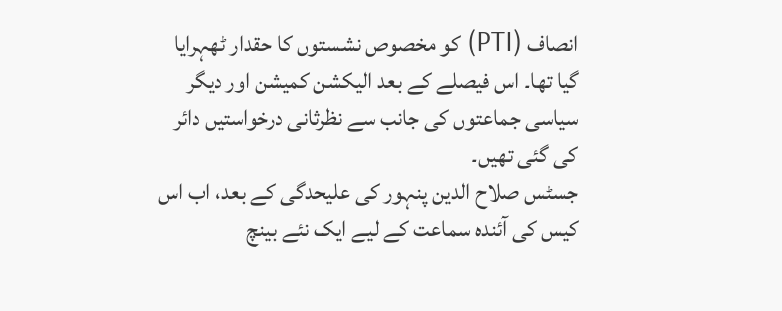انصاف (PTI) کو مخصوص نشستوں کا حقدار ٹھہرایا گیا تھا۔ اس فیصلے کے بعد الیکشن کمیشن اور دیگر سیاسی جماعتوں کی جانب سے نظرثانی درخواستیں دائر کی گئی تھیں۔
جسٹس صلاح الدین پنہور کی علیحدگی کے بعد، اب اس کیس کی آئندہ سماعت کے لیے ایک نئے بینچ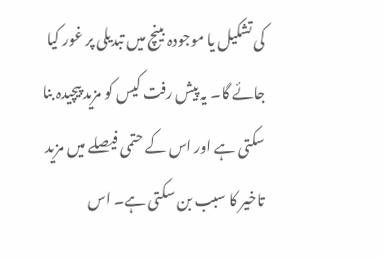کی تشکیل یا موجودہ بینچ میں تبدیلی پر غور کیا جائے گا۔ یہ پیش رفت کیس کو مزید پیچیدہ بنا سکتی ہے اور اس کے حتمی فیصلے میں مزید تاخیر کا سبب بن سکتی ہے۔ اس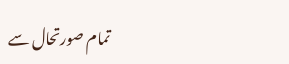تمام صورتحال سے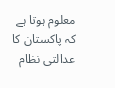معلوم ہوتا ہے کہ پاکستان کا عدالتی نظام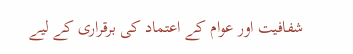شفافیت اور عوام کے اعتماد کی برقراری کے لیے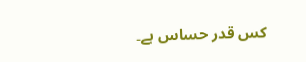کس قدر حساس ہے۔